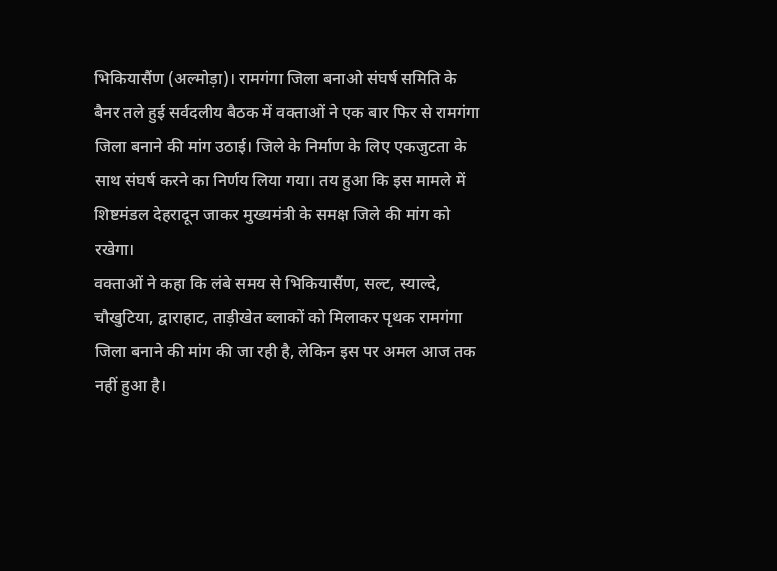भिकियासैंण (अल्मोड़ा)। रामगंगा जिला बनाओ संघर्ष समिति के बैनर तले हुई सर्वदलीय बैठक में वक्ताओं ने एक बार फिर से रामगंगा जिला बनाने की मांग उठाई। जिले के निर्माण के लिए एकजुटता के साथ संघर्ष करने का निर्णय लिया गया। तय हुआ कि इस मामले में शिष्टमंडल देहरादून जाकर मुख्यमंत्री के समक्ष जिले की मांग को रखेगा।
वक्ताओं ने कहा कि लंबे समय से भिकियासैंण, सल्ट, स्याल्दे, चौखुटिया, द्वाराहाट, ताड़ीखेत ब्लाकों को मिलाकर पृथक रामगंगा जिला बनाने की मांग की जा रही है, लेकिन इस पर अमल आज तक नहीं हुआ है।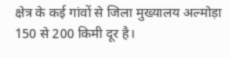क्षेत्र के कई गांवों से जिला मुख्यालय अल्मोड़ा 150 से 200 किमी दूर है।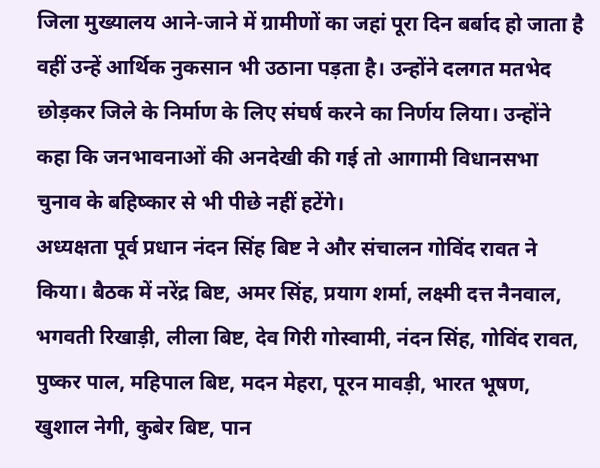जिला मुख्यालय आने-जाने में ग्रामीणों का जहां पूरा दिन बर्बाद हो जाता है वहीं उन्हें आर्थिक नुकसान भी उठाना पड़ता है। उन्होंने दलगत मतभेद छोड़कर जिले के निर्माण के लिए संघर्ष करने का निर्णय लिया। उन्होंने कहा कि जनभावनाओं की अनदेखी की गई तो आगामी विधानसभा चुनाव के बहिष्कार से भी पीछे नहीं हटेंगे।
अध्यक्षता पूर्व प्रधान नंदन सिंह बिष्ट ने और संचालन गोविंद रावत ने किया। बैठक में नरेंद्र बिष्ट, अमर सिंह, प्रयाग शर्मा, लक्ष्मी दत्त नैनवाल, भगवती रिखाड़ी, लीला बिष्ट, देव गिरी गोस्वामी, नंदन सिंह, गोविंद रावत, पुष्कर पाल, महिपाल बिष्ट, मदन मेहरा, पूरन मावड़ी, भारत भूषण, खुशाल नेगी, कुबेर बिष्ट, पान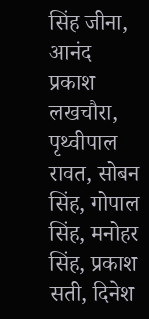सिंह जीना, आनंद प्रकाश लखचौरा, पृथ्वीपाल रावत, सोबन सिंह, गोपाल सिंह, मनोहर सिंह, प्रकाश सती, दिनेश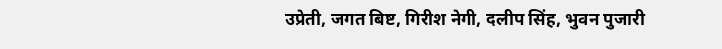उप्रेती, जगत बिष्ट, गिरीश नेगी, दलीप सिंह, भुवन पुजारी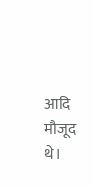आदि मौजूद थे।